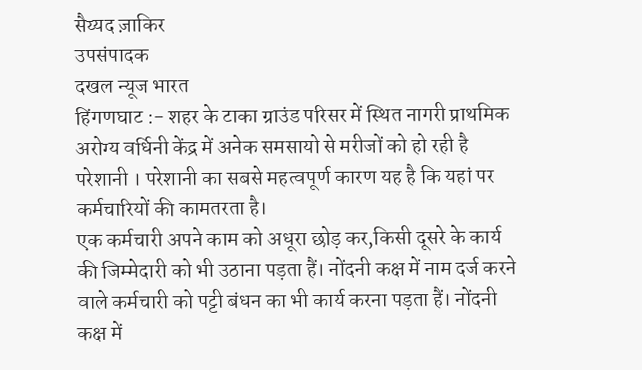सैय्यद ज़ाकिर
उपसंपादक
दखल न्यूज भारत
हिंगणघाट :- शहर के टाका ग्राउंड परिसर में स्थित नागरी प्राथमिक अरोग्य वर्धिनी केंद्र में अनेक समसायो से मरीजों को हो रही है परेशानी । परेशानी का सबसे महत्वपूर्ण कारण यह है कि यहां पर कर्मचारियों की कामतरता है।
एक कर्मचारी अपने काम को अधूरा छोड़ कर,किसी दूसरे के कार्य की जिम्मेदारी को भी उठाना पड़ता हैं। नोंदनी कक्ष में नाम दर्ज करने वाले कर्मचारी को पट्टी बंधन का भी कार्य करना पड़ता हैं। नोंदनी कक्ष में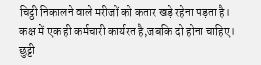चिट्ठी निकालने वाले मरीजों को कतार खड़े रहेना पड़ता है।
कक्ष में एक ही कर्मचारी कार्यरत है,जबकि दो होना चाहिए। छुट्टी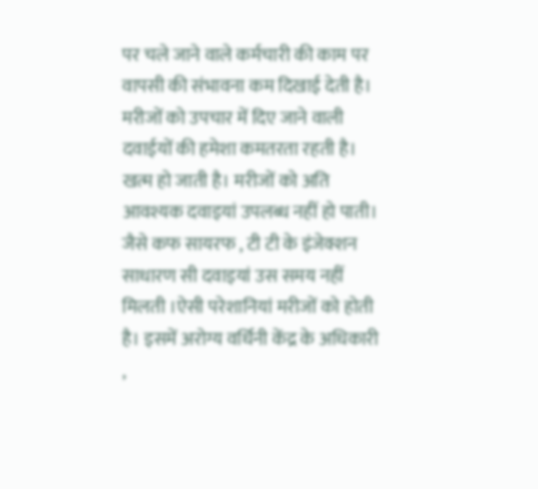पर चले जाने वाले कर्मचारी की काम पर वापसी की संभावना कम दिखाई देती है। मरीजों को उपचार में दिए जाने वाली दवाईयों की हमेशा कमतरता रहती है। खत्म हो जाती है। मरीजों को अति आवश्यक दवाइयां उपलब्ध नहीं हो पाती।
जैसे कफ सायरफ , टी टी के इंजेक्शन साधारण सी दवाइयां उस समय नहीं मिलती ।ऐसी परेशानियां मरीजों को होती है। इसमें अरोग्य वर्धिनी केंद्र के अधिकारी ,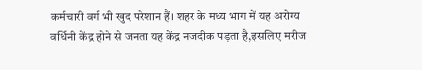कर्मचारी वर्ग भी खुद परेशान हैं। शहर के मध्य भाग में यह अरोग्य वर्धिनी केंद्र होने से जनता यह केंद्र नजदीक पड़ता है,इसलिए मरीज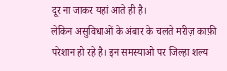दूर ना जाकर यहां आते ही है।
लेकिन असुविधाओं के अंबार के चलते मरीज़ काफ़ी परेशान हो रहे है। इन समस्याओ पर जिल्हा शल्य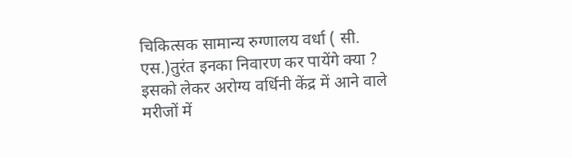चिकित्सक सामान्य रुग्णालय वर्धा ( सी. एस.)तुरंत इनका निवारण कर पायेंगे क्या ? इसको लेकर अरोग्य वर्धिनी केंद्र में आने वाले मरीजों में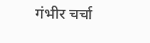गंभीर चर्चा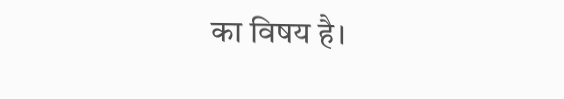का विषय है।